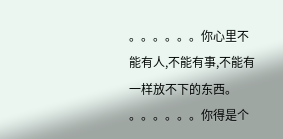。。。。。。你心里不能有人,不能有事,不能有一样放不下的东西。
。。。。。。你得是个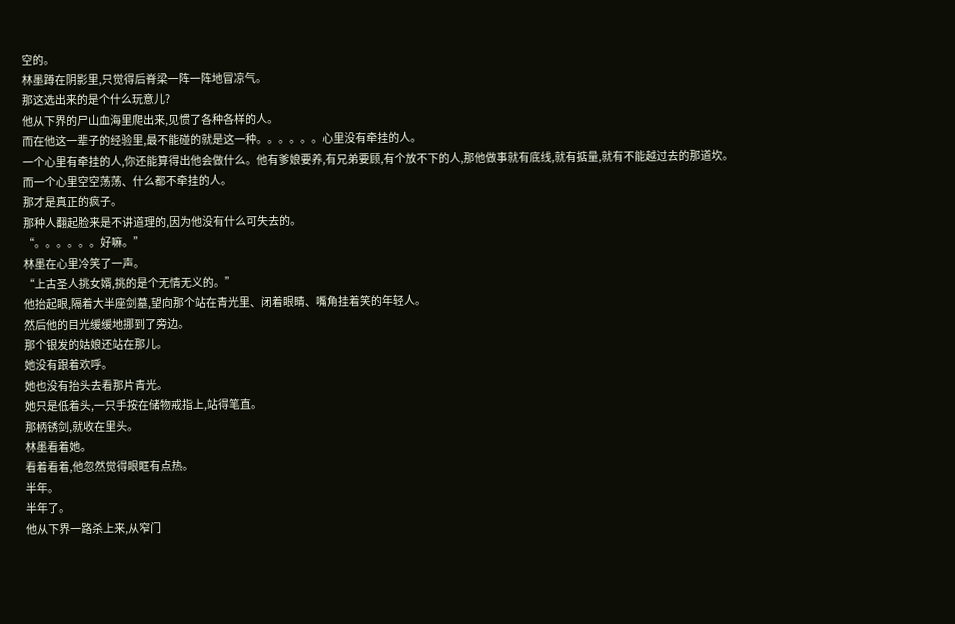空的。
林墨蹲在阴影里,只觉得后脊梁一阵一阵地冒凉气。
那这选出来的是个什么玩意儿?
他从下界的尸山血海里爬出来,见惯了各种各样的人。
而在他这一辈子的经验里,最不能碰的就是这一种。。。。。。心里没有牵挂的人。
一个心里有牵挂的人,你还能算得出他会做什么。他有爹娘要养,有兄弟要顾,有个放不下的人,那他做事就有底线,就有掂量,就有不能越过去的那道坎。
而一个心里空空荡荡、什么都不牵挂的人。
那才是真正的疯子。
那种人翻起脸来是不讲道理的,因为他没有什么可失去的。
“。。。。。。好嘛。”
林墨在心里冷笑了一声。
“上古圣人挑女婿,挑的是个无情无义的。”
他抬起眼,隔着大半座剑墓,望向那个站在青光里、闭着眼睛、嘴角挂着笑的年轻人。
然后他的目光缓缓地挪到了旁边。
那个银发的姑娘还站在那儿。
她没有跟着欢呼。
她也没有抬头去看那片青光。
她只是低着头,一只手按在储物戒指上,站得笔直。
那柄锈剑,就收在里头。
林墨看着她。
看着看着,他忽然觉得眼眶有点热。
半年。
半年了。
他从下界一路杀上来,从窄门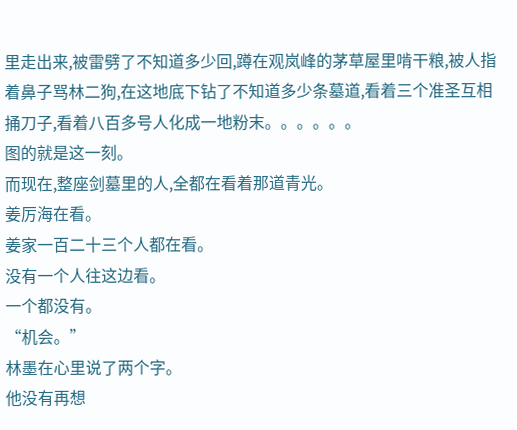里走出来,被雷劈了不知道多少回,蹲在观岚峰的茅草屋里啃干粮,被人指着鼻子骂林二狗,在这地底下钻了不知道多少条墓道,看着三个准圣互相捅刀子,看着八百多号人化成一地粉末。。。。。。
图的就是这一刻。
而现在,整座剑墓里的人,全都在看着那道青光。
姜厉海在看。
姜家一百二十三个人都在看。
没有一个人往这边看。
一个都没有。
“机会。”
林墨在心里说了两个字。
他没有再想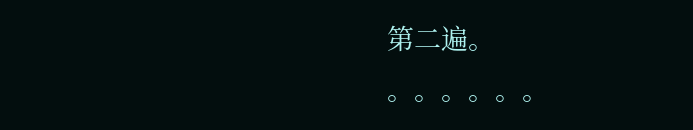第二遍。
。。。。。。